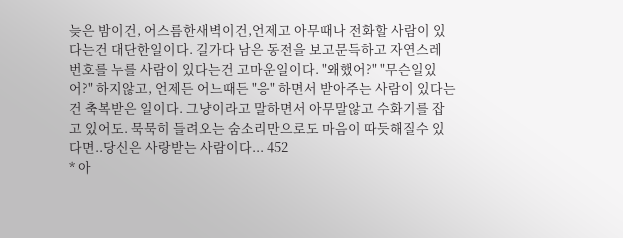늦은 밤이건, 어스름한새벽이건,언제고 아무때나 전화할 사람이 있다는건 대단한일이다. 길가다 남은 동전을 보고문득하고 자연스레 번호를 누를 사람이 있다는건 고마운일이다. "왜했어?" "무슨일있어?" 하지않고, 언제든 어느때든 "응" 하면서 받아주는 사람이 있다는건 축복받은 일이다. 그냥이라고 말하면서 아무말않고 수화기를 잡고 있어도. 묵묵히 들려오는 숨소리만으로도 마음이 따듯해질수 있다면..당신은 사랑받는 사람이다... 452
* 아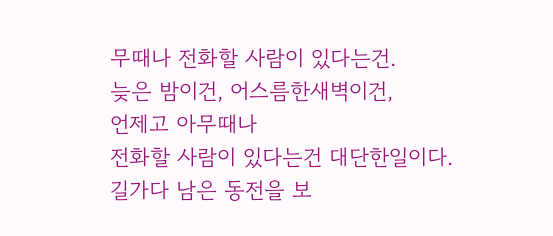무때나 전화할 사람이 있다는건.
늦은 밤이건, 어스름한새벽이건,
언제고 아무때나
전화할 사람이 있다는건 대단한일이다.
길가다 남은 동전을 보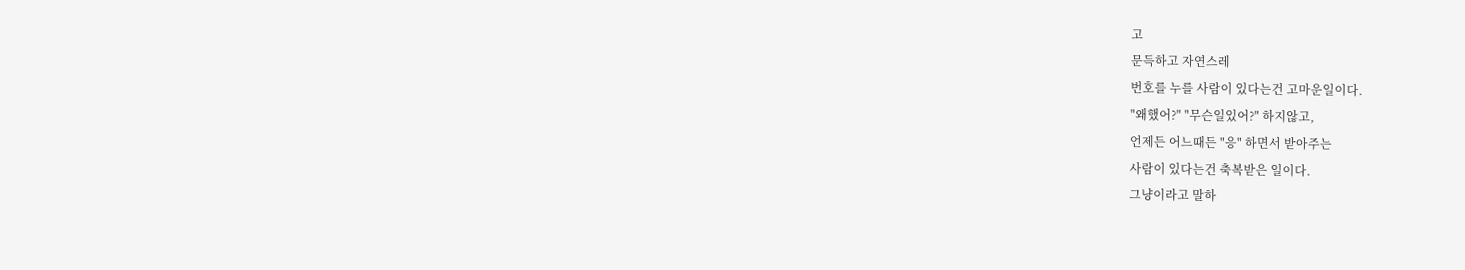고
문득하고 자연스레
번호를 누를 사람이 있다는건 고마운일이다.
"왜했어?" "무슨일있어?" 하지않고,
언제든 어느때든 "응" 하면서 받아주는
사람이 있다는건 축복받은 일이다.
그냥이라고 말하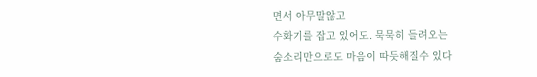면서 아무말않고
수화기를 잡고 있어도. 묵묵히 들려오는
숨소리만으로도 마음이 따듯해질수 있다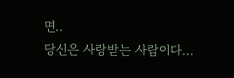면..
당신은 사랑받는 사람이다...